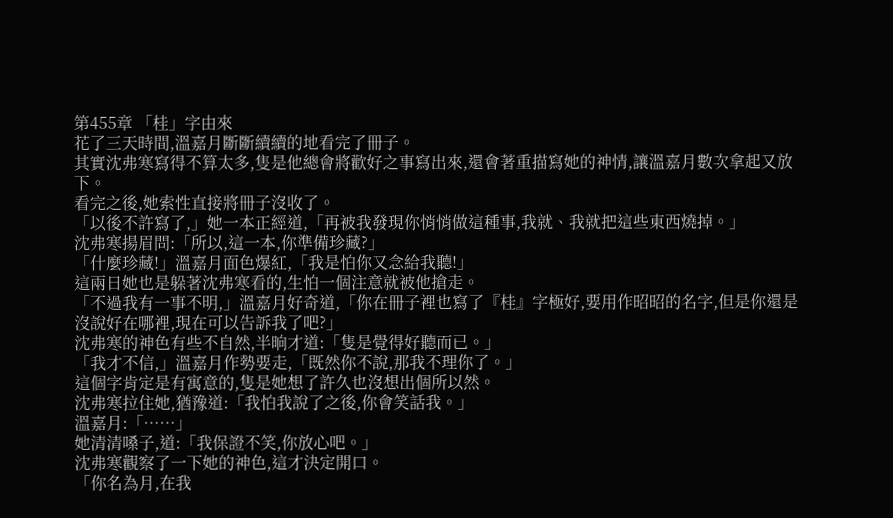第455章 「桂」字由來
花了三天時間,溫嘉月斷斷續續的地看完了冊子。
其實沈弗寒寫得不算太多,隻是他總會將歡好之事寫出來,還會著重描寫她的神情,讓溫嘉月數次拿起又放下。
看完之後,她索性直接將冊子沒收了。
「以後不許寫了,」她一本正經道,「再被我發現你悄悄做這種事,我就、我就把這些東西燒掉。」
沈弗寒揚眉問:「所以,這一本,你準備珍藏?」
「什麼珍藏!」溫嘉月面色爆紅,「我是怕你又念給我聽!」
這兩日她也是躲著沈弗寒看的,生怕一個注意就被他搶走。
「不過我有一事不明,」溫嘉月好奇道,「你在冊子裡也寫了『桂』字極好,要用作昭昭的名字,但是你還是沒說好在哪裡,現在可以告訴我了吧?」
沈弗寒的神色有些不自然,半晌才道:「隻是覺得好聽而已。」
「我才不信,」溫嘉月作勢要走,「既然你不說,那我不理你了。」
這個字肯定是有寓意的,隻是她想了許久也沒想出個所以然。
沈弗寒拉住她,猶豫道:「我怕我說了之後,你會笑話我。」
溫嘉月:「……」
她清清嗓子,道:「我保證不笑,你放心吧。」
沈弗寒觀察了一下她的神色,這才決定開口。
「你名為月,在我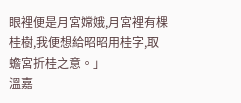眼裡便是月宮嫦娥,月宮裡有棵桂樹,我便想給昭昭用桂字,取蟾宮折桂之意。」
溫嘉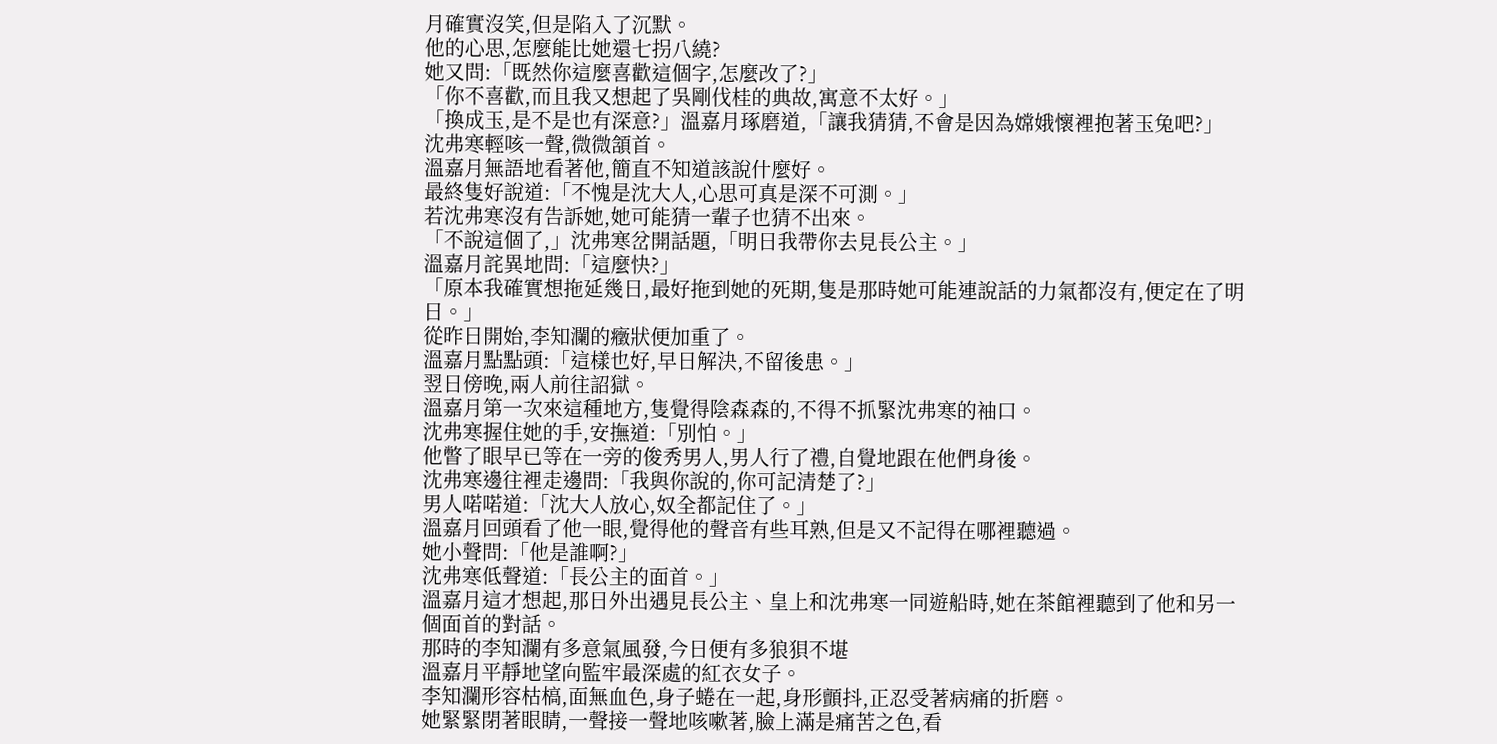月確實沒笑,但是陷入了沉默。
他的心思,怎麼能比她還七拐八繞?
她又問:「既然你這麼喜歡這個字,怎麼改了?」
「你不喜歡,而且我又想起了吳剛伐桂的典故,寓意不太好。」
「換成玉,是不是也有深意?」溫嘉月琢磨道,「讓我猜猜,不會是因為嫦娥懷裡抱著玉兔吧?」
沈弗寒輕咳一聲,微微頷首。
溫嘉月無語地看著他,簡直不知道該說什麼好。
最終隻好說道:「不愧是沈大人,心思可真是深不可測。」
若沈弗寒沒有告訴她,她可能猜一輩子也猜不出來。
「不說這個了,」沈弗寒岔開話題,「明日我帶你去見長公主。」
溫嘉月詫異地問:「這麼快?」
「原本我確實想拖延幾日,最好拖到她的死期,隻是那時她可能連說話的力氣都沒有,便定在了明日。」
從昨日開始,李知瀾的癥狀便加重了。
溫嘉月點點頭:「這樣也好,早日解決,不留後患。」
翌日傍晚,兩人前往詔獄。
溫嘉月第一次來這種地方,隻覺得陰森森的,不得不抓緊沈弗寒的袖口。
沈弗寒握住她的手,安撫道:「別怕。」
他瞥了眼早已等在一旁的俊秀男人,男人行了禮,自覺地跟在他們身後。
沈弗寒邊往裡走邊問:「我與你說的,你可記清楚了?」
男人喏喏道:「沈大人放心,奴全都記住了。」
溫嘉月回頭看了他一眼,覺得他的聲音有些耳熟,但是又不記得在哪裡聽過。
她小聲問:「他是誰啊?」
沈弗寒低聲道:「長公主的面首。」
溫嘉月這才想起,那日外出遇見長公主、皇上和沈弗寒一同遊船時,她在茶館裡聽到了他和另一個面首的對話。
那時的李知瀾有多意氣風發,今日便有多狼狽不堪
溫嘉月平靜地望向監牢最深處的紅衣女子。
李知瀾形容枯槁,面無血色,身子蜷在一起,身形顫抖,正忍受著病痛的折磨。
她緊緊閉著眼睛,一聲接一聲地咳嗽著,臉上滿是痛苦之色,看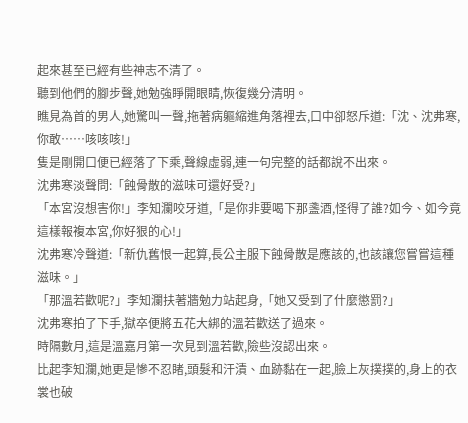起來甚至已經有些神志不清了。
聽到他們的腳步聲,她勉強睜開眼睛,恢復幾分清明。
瞧見為首的男人,她驚叫一聲,拖著病軀縮進角落裡去,口中卻怒斥道:「沈、沈弗寒,你敢……咳咳咳!」
隻是剛開口便已經落了下乘,聲線虛弱,連一句完整的話都說不出來。
沈弗寒淡聲問:「蝕骨散的滋味可還好受?」
「本宮沒想害你!」李知瀾咬牙道,「是你非要喝下那盞酒,怪得了誰?如今、如今竟這樣報複本宮,你好狠的心!」
沈弗寒冷聲道:「新仇舊恨一起算,長公主服下蝕骨散是應該的,也該讓您嘗嘗這種滋味。」
「那溫若歡呢?」李知瀾扶著牆勉力站起身,「她又受到了什麼懲罰?」
沈弗寒拍了下手,獄卒便將五花大綁的溫若歡送了過來。
時隔數月,這是溫嘉月第一次見到溫若歡,險些沒認出來。
比起李知瀾,她更是慘不忍睹,頭髮和汗漬、血跡黏在一起,臉上灰撲撲的,身上的衣裳也破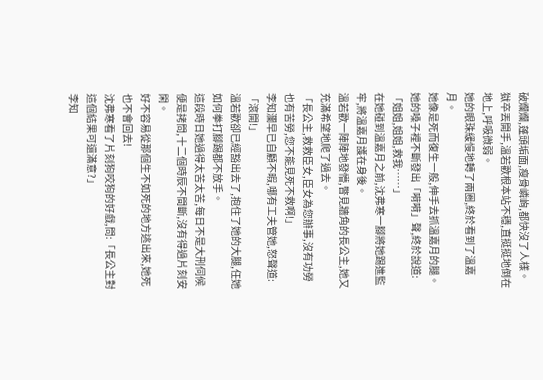破爛爛,蓬頭垢面,瘦骨嶙峋,都快沒了人樣。
獄卒丟開手,溫若歡根本站不穩,直挺挺地倒在地上,呼吸微弱。
她的眼珠緩慢地轉了兩圈,終於看到了溫嘉月。
她像是死而復生一般,伸手去抓溫嘉月的腿。
她的嗓子裡不斷發出「嗬嗬」聲,終於說道:「姐姐,姐姐,救我……」
在她碰到溫嘉月之前,沈弗寒一腳將她踢進監牢,將溫嘉月護在身後。
溫若歡一陣陣地發懵,瞥見牆角的長公主,她又充滿希望地爬了過去。
「長公主,救救臣女,臣女為您辦事,沒有功勞也有苦勞,您不能見死不救啊!」
李知瀾早已自顧不暇,哪有工夫管她,怒聲道:「滾開!」
溫若歡卻已經豁出去了,抱住了她的大腿,任她如何拳打腳踢都不放手。
這段時日她過得太苦太苦,每日不是大刑伺候便是拷問,十二個時辰不間斷,沒有得過片刻安閑。
好不容易從那個生不如死的地方逃出來,她死也不會回去!
沈弗寒看了片刻狗咬狗的好戲,問:「長公主對這個結果可還滿意?」
李知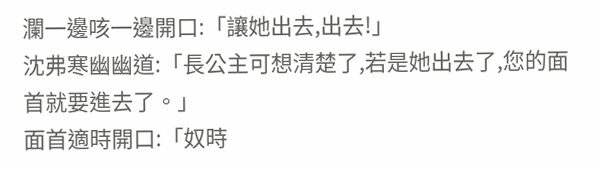瀾一邊咳一邊開口:「讓她出去,出去!」
沈弗寒幽幽道:「長公主可想清楚了,若是她出去了,您的面首就要進去了。」
面首適時開口:「奴時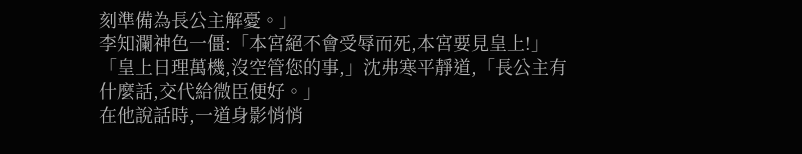刻準備為長公主解憂。」
李知瀾神色一僵:「本宮絕不會受辱而死,本宮要見皇上!」
「皇上日理萬機,沒空管您的事,」沈弗寒平靜道,「長公主有什麼話,交代給微臣便好。」
在他說話時,一道身影悄悄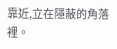靠近,立在隱蔽的角落裡。